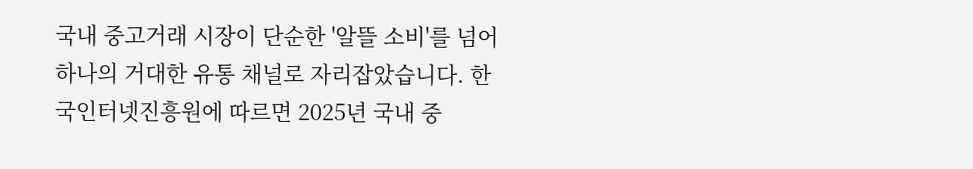국내 중고거래 시장이 단순한 '알뜰 소비'를 넘어 하나의 거대한 유통 채널로 자리잡았습니다. 한국인터넷진흥원에 따르면 2025년 국내 중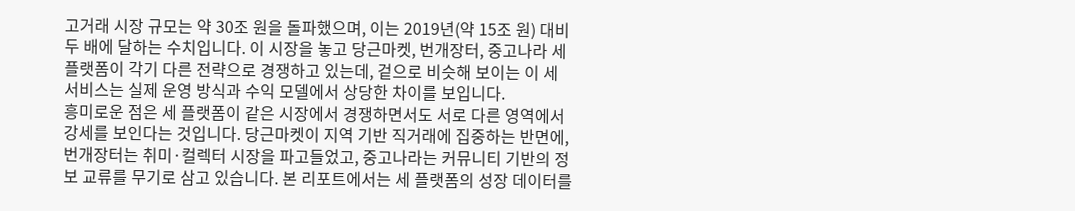고거래 시장 규모는 약 30조 원을 돌파했으며, 이는 2019년(약 15조 원) 대비 두 배에 달하는 수치입니다. 이 시장을 놓고 당근마켓, 번개장터, 중고나라 세 플랫폼이 각기 다른 전략으로 경쟁하고 있는데, 겉으로 비슷해 보이는 이 세 서비스는 실제 운영 방식과 수익 모델에서 상당한 차이를 보입니다.
흥미로운 점은 세 플랫폼이 같은 시장에서 경쟁하면서도 서로 다른 영역에서 강세를 보인다는 것입니다. 당근마켓이 지역 기반 직거래에 집중하는 반면에, 번개장터는 취미·컬렉터 시장을 파고들었고, 중고나라는 커뮤니티 기반의 정보 교류를 무기로 삼고 있습니다. 본 리포트에서는 세 플랫폼의 성장 데이터를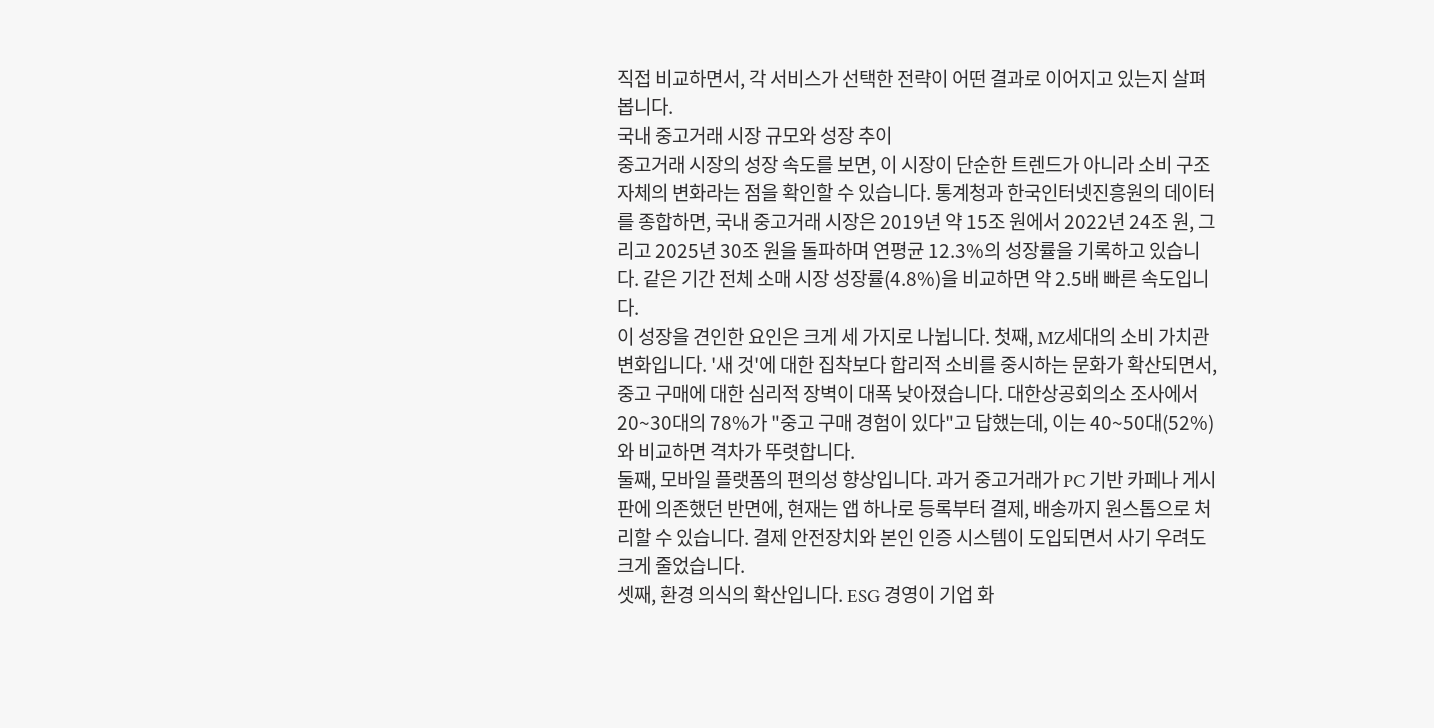직접 비교하면서, 각 서비스가 선택한 전략이 어떤 결과로 이어지고 있는지 살펴봅니다.
국내 중고거래 시장 규모와 성장 추이
중고거래 시장의 성장 속도를 보면, 이 시장이 단순한 트렌드가 아니라 소비 구조 자체의 변화라는 점을 확인할 수 있습니다. 통계청과 한국인터넷진흥원의 데이터를 종합하면, 국내 중고거래 시장은 2019년 약 15조 원에서 2022년 24조 원, 그리고 2025년 30조 원을 돌파하며 연평균 12.3%의 성장률을 기록하고 있습니다. 같은 기간 전체 소매 시장 성장률(4.8%)을 비교하면 약 2.5배 빠른 속도입니다.
이 성장을 견인한 요인은 크게 세 가지로 나뉩니다. 첫째, MZ세대의 소비 가치관 변화입니다. '새 것'에 대한 집착보다 합리적 소비를 중시하는 문화가 확산되면서, 중고 구매에 대한 심리적 장벽이 대폭 낮아졌습니다. 대한상공회의소 조사에서 20~30대의 78%가 "중고 구매 경험이 있다"고 답했는데, 이는 40~50대(52%)와 비교하면 격차가 뚜렷합니다.
둘째, 모바일 플랫폼의 편의성 향상입니다. 과거 중고거래가 PC 기반 카페나 게시판에 의존했던 반면에, 현재는 앱 하나로 등록부터 결제, 배송까지 원스톱으로 처리할 수 있습니다. 결제 안전장치와 본인 인증 시스템이 도입되면서 사기 우려도 크게 줄었습니다.
셋째, 환경 의식의 확산입니다. ESG 경영이 기업 화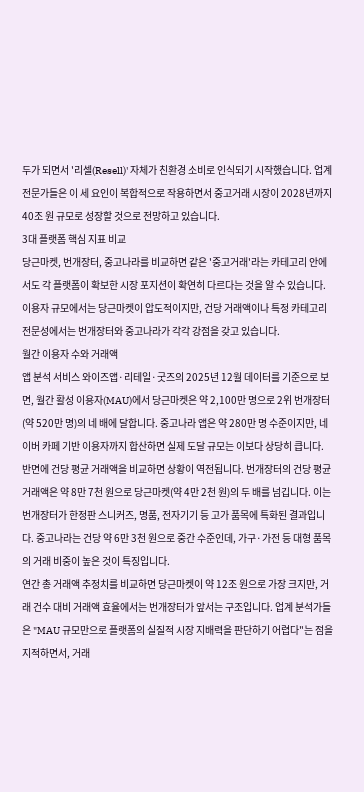두가 되면서 '리셀(Resell)' 자체가 친환경 소비로 인식되기 시작했습니다. 업계 전문가들은 이 세 요인이 복합적으로 작용하면서 중고거래 시장이 2028년까지 40조 원 규모로 성장할 것으로 전망하고 있습니다.
3대 플랫폼 핵심 지표 비교
당근마켓, 번개장터, 중고나라를 비교하면 같은 '중고거래'라는 카테고리 안에서도 각 플랫폼이 확보한 시장 포지션이 확연히 다르다는 것을 알 수 있습니다. 이용자 규모에서는 당근마켓이 압도적이지만, 건당 거래액이나 특정 카테고리 전문성에서는 번개장터와 중고나라가 각각 강점을 갖고 있습니다.
월간 이용자 수와 거래액
앱 분석 서비스 와이즈앱·리테일·굿즈의 2025년 12월 데이터를 기준으로 보면, 월간 활성 이용자(MAU)에서 당근마켓은 약 2,100만 명으로 2위 번개장터(약 520만 명)의 네 배에 달합니다. 중고나라 앱은 약 280만 명 수준이지만, 네이버 카페 기반 이용자까지 합산하면 실제 도달 규모는 이보다 상당히 큽니다.
반면에 건당 평균 거래액을 비교하면 상황이 역전됩니다. 번개장터의 건당 평균 거래액은 약 8만 7천 원으로 당근마켓(약 4만 2천 원)의 두 배를 넘깁니다. 이는 번개장터가 한정판 스니커즈, 명품, 전자기기 등 고가 품목에 특화된 결과입니다. 중고나라는 건당 약 6만 3천 원으로 중간 수준인데, 가구·가전 등 대형 품목의 거래 비중이 높은 것이 특징입니다.
연간 총 거래액 추정치를 비교하면 당근마켓이 약 12조 원으로 가장 크지만, 거래 건수 대비 거래액 효율에서는 번개장터가 앞서는 구조입니다. 업계 분석가들은 "MAU 규모만으로 플랫폼의 실질적 시장 지배력을 판단하기 어렵다"는 점을 지적하면서, 거래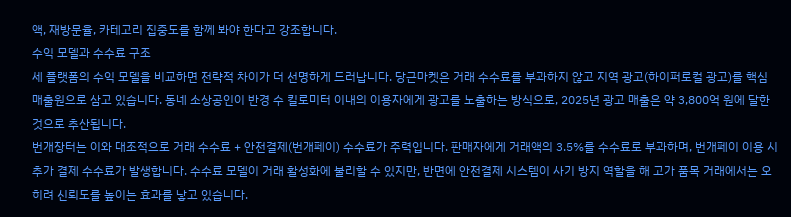액, 재방문율, 카테고리 집중도를 함께 봐야 한다고 강조합니다.
수익 모델과 수수료 구조
세 플랫폼의 수익 모델을 비교하면 전략적 차이가 더 선명하게 드러납니다. 당근마켓은 거래 수수료를 부과하지 않고 지역 광고(하이퍼로컬 광고)를 핵심 매출원으로 삼고 있습니다. 동네 소상공인이 반경 수 킬로미터 이내의 이용자에게 광고를 노출하는 방식으로, 2025년 광고 매출은 약 3,800억 원에 달한 것으로 추산됩니다.
번개장터는 이와 대조적으로 거래 수수료 + 안전결제(번개페이) 수수료가 주력입니다. 판매자에게 거래액의 3.5%를 수수료로 부과하며, 번개페이 이용 시 추가 결제 수수료가 발생합니다. 수수료 모델이 거래 활성화에 불리할 수 있지만, 반면에 안전결제 시스템이 사기 방지 역할을 해 고가 품목 거래에서는 오히려 신뢰도를 높이는 효과를 낳고 있습니다.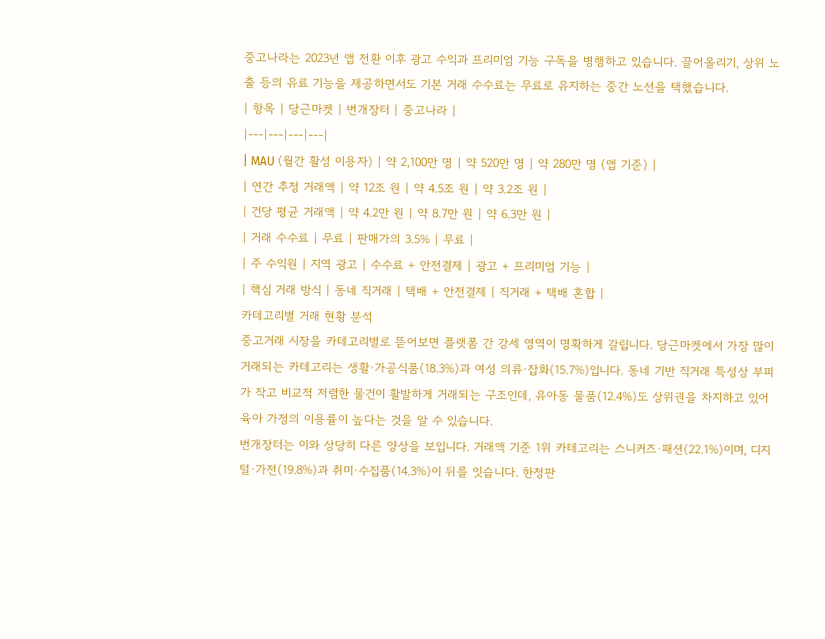중고나라는 2023년 앱 전환 이후 광고 수익과 프리미엄 기능 구독을 병행하고 있습니다. 끌어올리기, 상위 노출 등의 유료 기능을 제공하면서도 기본 거래 수수료는 무료로 유지하는 중간 노선을 택했습니다.
| 항목 | 당근마켓 | 번개장터 | 중고나라 |
|---|---|---|---|
| MAU (월간 활성 이용자) | 약 2,100만 명 | 약 520만 명 | 약 280만 명 (앱 기준) |
| 연간 추정 거래액 | 약 12조 원 | 약 4.5조 원 | 약 3.2조 원 |
| 건당 평균 거래액 | 약 4.2만 원 | 약 8.7만 원 | 약 6.3만 원 |
| 거래 수수료 | 무료 | 판매가의 3.5% | 무료 |
| 주 수익원 | 지역 광고 | 수수료 + 안전결제 | 광고 + 프리미엄 기능 |
| 핵심 거래 방식 | 동네 직거래 | 택배 + 안전결제 | 직거래 + 택배 혼합 |
카테고리별 거래 현황 분석
중고거래 시장을 카테고리별로 뜯어보면 플랫폼 간 강세 영역이 명확하게 갈립니다. 당근마켓에서 가장 많이 거래되는 카테고리는 생활·가공식품(18.3%)과 여성 의류·잡화(15.7%)입니다. 동네 기반 직거래 특성상 부피가 작고 비교적 저렴한 물건이 활발하게 거래되는 구조인데, 유아동 물품(12.4%)도 상위권을 차지하고 있어 육아 가정의 이용률이 높다는 것을 알 수 있습니다.
번개장터는 이와 상당히 다른 양상을 보입니다. 거래액 기준 1위 카테고리는 스니커즈·패션(22.1%)이며, 디지털·가전(19.8%)과 취미·수집품(14.3%)이 뒤를 잇습니다. 한정판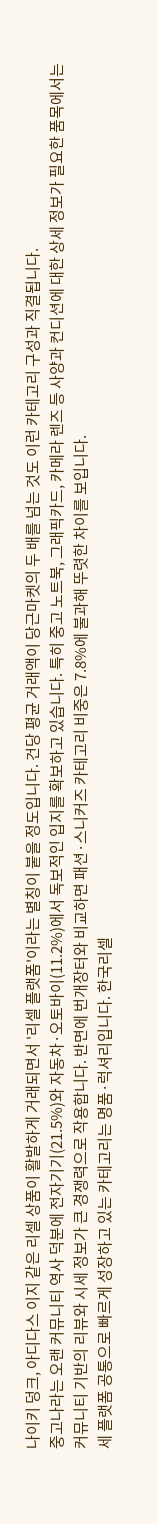나이키 덩크, 아디다스 이지 같은 리셀 상품이 활발하게 거래되면서 '리셀 플랫폼'이라는 별칭이 붙을 정도입니다. 건당 평균 거래액이 당근마켓의 두 배를 넘는 것도 이런 카테고리 구성과 직결됩니다.
중고나라는 오랜 커뮤니티 역사 덕분에 전자기기(21.5%)와 자동차·오토바이(11.2%)에서 독보적인 입지를 확보하고 있습니다. 특히 중고 노트북, 그래픽카드, 카메라 렌즈 등 사양과 컨디션에 대한 상세 정보가 필요한 품목에서는 커뮤니티 기반의 리뷰와 시세 정보가 큰 경쟁력으로 작용합니다. 반면에 번개장터와 비교하면 패션·스니커즈 카테고리 비중은 7.8%에 불과해 뚜렷한 차이를 보입니다.
세 플랫폼 공통으로 빠르게 성장하고 있는 카테고리는 명품·럭셔리입니다. 한국리셀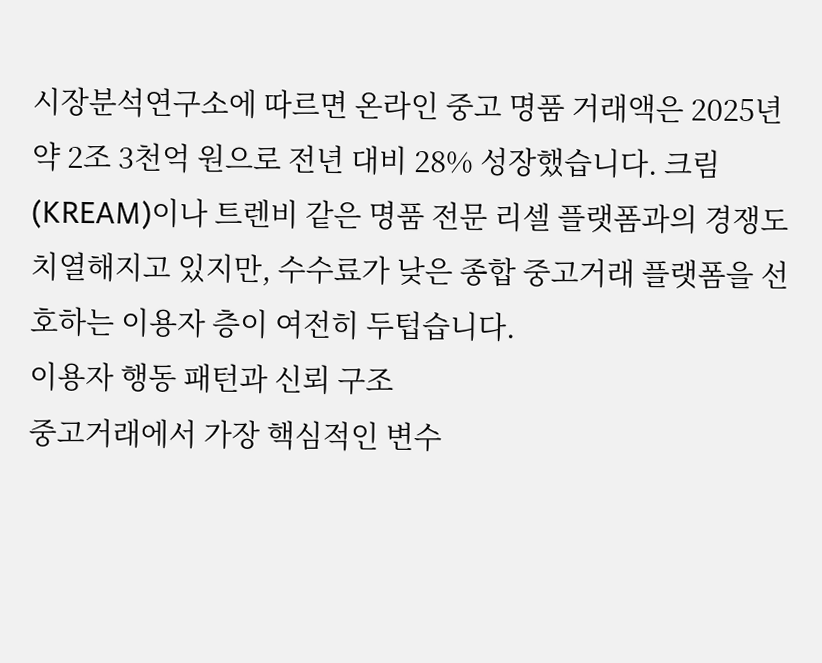시장분석연구소에 따르면 온라인 중고 명품 거래액은 2025년 약 2조 3천억 원으로 전년 대비 28% 성장했습니다. 크림(KREAM)이나 트렌비 같은 명품 전문 리셀 플랫폼과의 경쟁도 치열해지고 있지만, 수수료가 낮은 종합 중고거래 플랫폼을 선호하는 이용자 층이 여전히 두텁습니다.
이용자 행동 패턴과 신뢰 구조
중고거래에서 가장 핵심적인 변수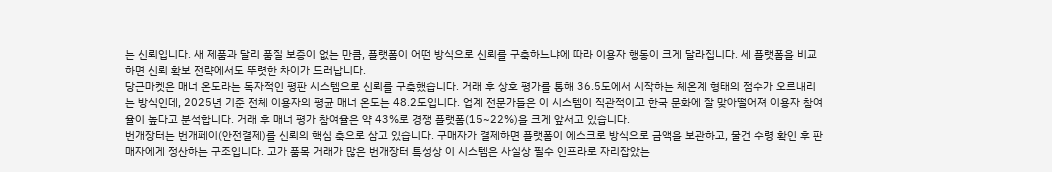는 신뢰입니다. 새 제품과 달리 품질 보증이 없는 만큼, 플랫폼이 어떤 방식으로 신뢰를 구축하느냐에 따라 이용자 행동이 크게 달라집니다. 세 플랫폼을 비교하면 신뢰 확보 전략에서도 뚜렷한 차이가 드러납니다.
당근마켓은 매너 온도라는 독자적인 평판 시스템으로 신뢰를 구축했습니다. 거래 후 상호 평가를 통해 36.5도에서 시작하는 체온계 형태의 점수가 오르내리는 방식인데, 2025년 기준 전체 이용자의 평균 매너 온도는 48.2도입니다. 업계 전문가들은 이 시스템이 직관적이고 한국 문화에 잘 맞아떨어져 이용자 참여율이 높다고 분석합니다. 거래 후 매너 평가 참여율은 약 43%로 경쟁 플랫폼(15~22%)을 크게 앞서고 있습니다.
번개장터는 번개페이(안전결제)를 신뢰의 핵심 축으로 삼고 있습니다. 구매자가 결제하면 플랫폼이 에스크로 방식으로 금액을 보관하고, 물건 수령 확인 후 판매자에게 정산하는 구조입니다. 고가 품목 거래가 많은 번개장터 특성상 이 시스템은 사실상 필수 인프라로 자리잡았는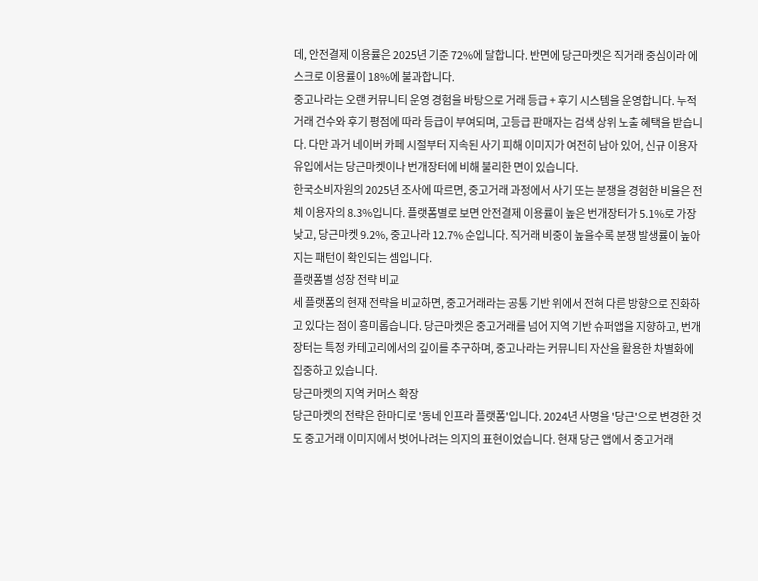데, 안전결제 이용률은 2025년 기준 72%에 달합니다. 반면에 당근마켓은 직거래 중심이라 에스크로 이용률이 18%에 불과합니다.
중고나라는 오랜 커뮤니티 운영 경험을 바탕으로 거래 등급 + 후기 시스템을 운영합니다. 누적 거래 건수와 후기 평점에 따라 등급이 부여되며, 고등급 판매자는 검색 상위 노출 혜택을 받습니다. 다만 과거 네이버 카페 시절부터 지속된 사기 피해 이미지가 여전히 남아 있어, 신규 이용자 유입에서는 당근마켓이나 번개장터에 비해 불리한 면이 있습니다.
한국소비자원의 2025년 조사에 따르면, 중고거래 과정에서 사기 또는 분쟁을 경험한 비율은 전체 이용자의 8.3%입니다. 플랫폼별로 보면 안전결제 이용률이 높은 번개장터가 5.1%로 가장 낮고, 당근마켓 9.2%, 중고나라 12.7% 순입니다. 직거래 비중이 높을수록 분쟁 발생률이 높아지는 패턴이 확인되는 셈입니다.
플랫폼별 성장 전략 비교
세 플랫폼의 현재 전략을 비교하면, 중고거래라는 공통 기반 위에서 전혀 다른 방향으로 진화하고 있다는 점이 흥미롭습니다. 당근마켓은 중고거래를 넘어 지역 기반 슈퍼앱을 지향하고, 번개장터는 특정 카테고리에서의 깊이를 추구하며, 중고나라는 커뮤니티 자산을 활용한 차별화에 집중하고 있습니다.
당근마켓의 지역 커머스 확장
당근마켓의 전략은 한마디로 '동네 인프라 플랫폼'입니다. 2024년 사명을 '당근'으로 변경한 것도 중고거래 이미지에서 벗어나려는 의지의 표현이었습니다. 현재 당근 앱에서 중고거래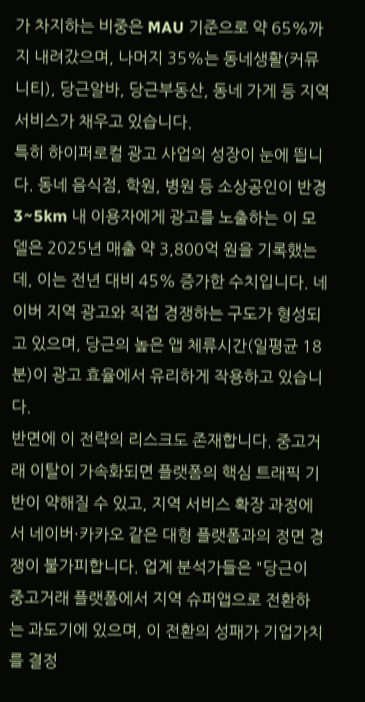가 차지하는 비중은 MAU 기준으로 약 65%까지 내려갔으며, 나머지 35%는 동네생활(커뮤니티), 당근알바, 당근부동산, 동네 가게 등 지역 서비스가 채우고 있습니다.
특히 하이퍼로컬 광고 사업의 성장이 눈에 띕니다. 동네 음식점, 학원, 병원 등 소상공인이 반경 3~5km 내 이용자에게 광고를 노출하는 이 모델은 2025년 매출 약 3,800억 원을 기록했는데, 이는 전년 대비 45% 증가한 수치입니다. 네이버 지역 광고와 직접 경쟁하는 구도가 형성되고 있으며, 당근의 높은 앱 체류시간(일평균 18분)이 광고 효율에서 유리하게 작용하고 있습니다.
반면에 이 전략의 리스크도 존재합니다. 중고거래 이탈이 가속화되면 플랫폼의 핵심 트래픽 기반이 약해질 수 있고, 지역 서비스 확장 과정에서 네이버·카카오 같은 대형 플랫폼과의 정면 경쟁이 불가피합니다. 업계 분석가들은 "당근이 중고거래 플랫폼에서 지역 슈퍼앱으로 전환하는 과도기에 있으며, 이 전환의 성패가 기업가치를 결정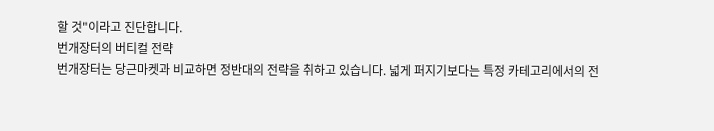할 것"이라고 진단합니다.
번개장터의 버티컬 전략
번개장터는 당근마켓과 비교하면 정반대의 전략을 취하고 있습니다. 넓게 퍼지기보다는 특정 카테고리에서의 전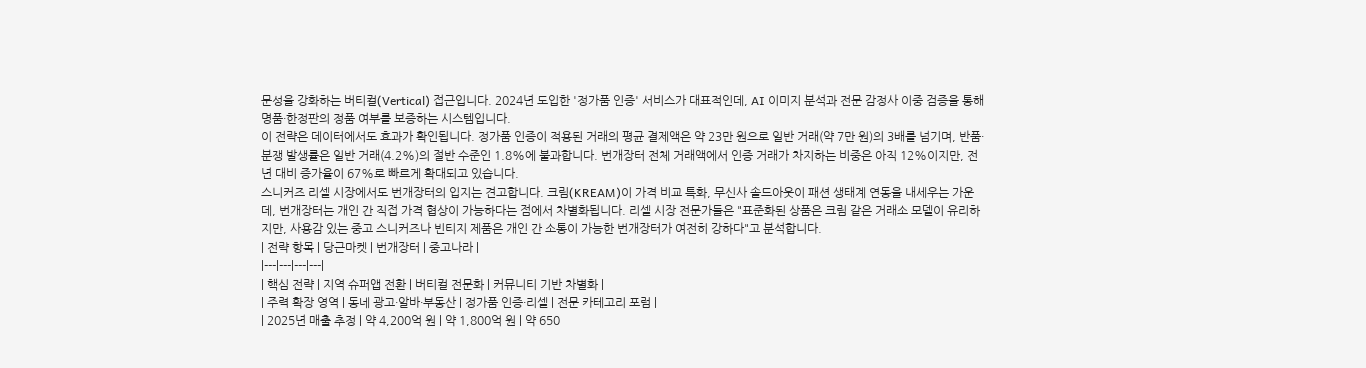문성을 강화하는 버티컬(Vertical) 접근입니다. 2024년 도입한 '정가품 인증' 서비스가 대표적인데, AI 이미지 분석과 전문 감정사 이중 검증을 통해 명품·한정판의 정품 여부를 보증하는 시스템입니다.
이 전략은 데이터에서도 효과가 확인됩니다. 정가품 인증이 적용된 거래의 평균 결제액은 약 23만 원으로 일반 거래(약 7만 원)의 3배를 넘기며, 반품·분쟁 발생률은 일반 거래(4.2%)의 절반 수준인 1.8%에 불과합니다. 번개장터 전체 거래액에서 인증 거래가 차지하는 비중은 아직 12%이지만, 전년 대비 증가율이 67%로 빠르게 확대되고 있습니다.
스니커즈 리셀 시장에서도 번개장터의 입지는 견고합니다. 크림(KREAM)이 가격 비교 특화, 무신사 솔드아웃이 패션 생태계 연동을 내세우는 가운데, 번개장터는 개인 간 직접 가격 협상이 가능하다는 점에서 차별화됩니다. 리셀 시장 전문가들은 "표준화된 상품은 크림 같은 거래소 모델이 유리하지만, 사용감 있는 중고 스니커즈나 빈티지 제품은 개인 간 소통이 가능한 번개장터가 여전히 강하다"고 분석합니다.
| 전략 항목 | 당근마켓 | 번개장터 | 중고나라 |
|---|---|---|---|
| 핵심 전략 | 지역 슈퍼앱 전환 | 버티컬 전문화 | 커뮤니티 기반 차별화 |
| 주력 확장 영역 | 동네 광고·알바·부동산 | 정가품 인증·리셀 | 전문 카테고리 포럼 |
| 2025년 매출 추정 | 약 4,200억 원 | 약 1,800억 원 | 약 650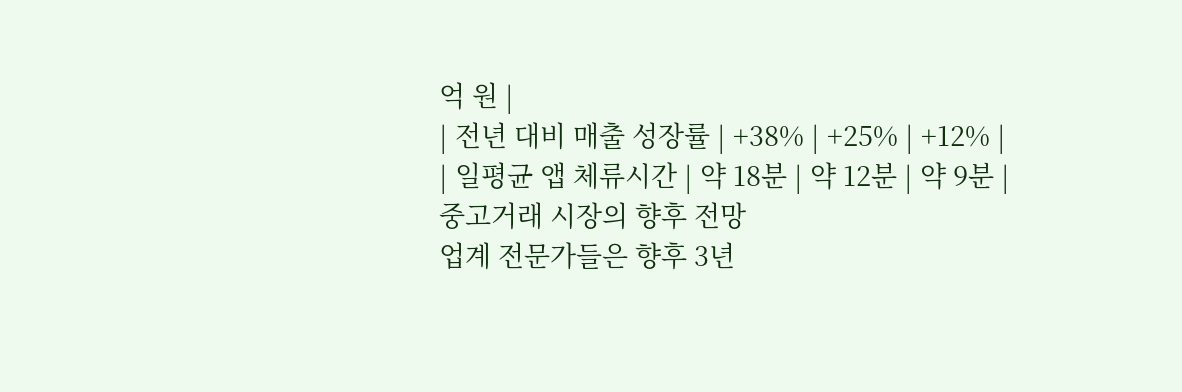억 원 |
| 전년 대비 매출 성장률 | +38% | +25% | +12% |
| 일평균 앱 체류시간 | 약 18분 | 약 12분 | 약 9분 |
중고거래 시장의 향후 전망
업계 전문가들은 향후 3년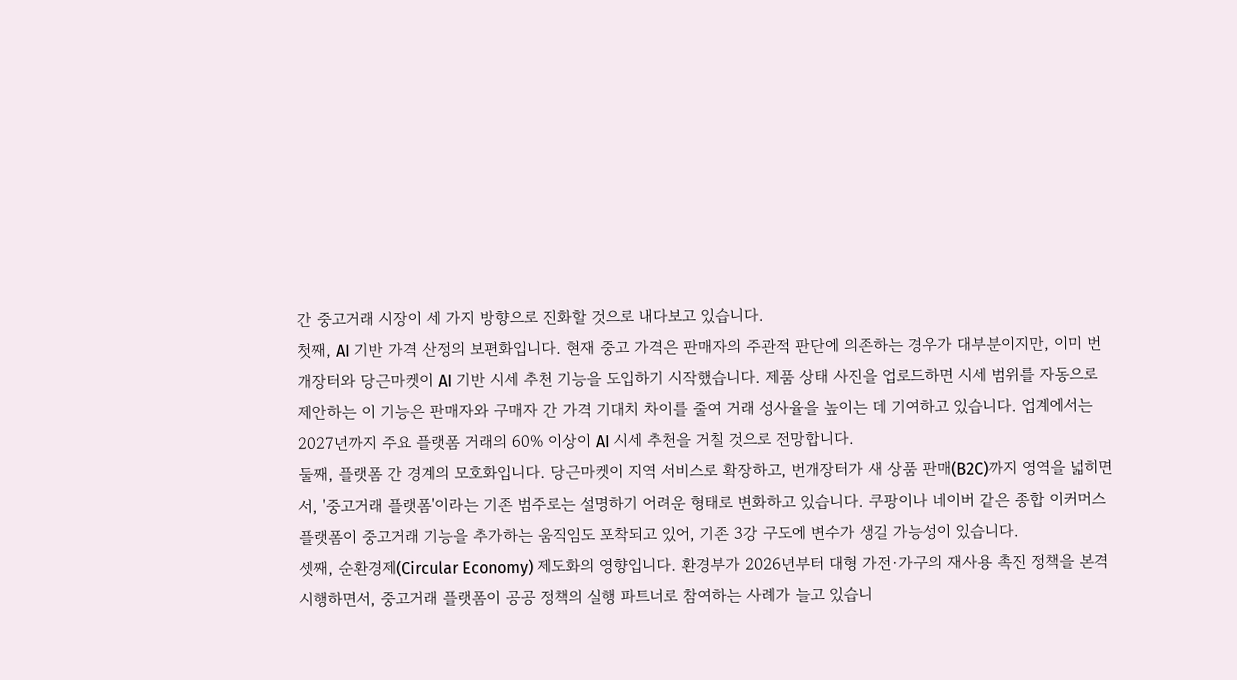간 중고거래 시장이 세 가지 방향으로 진화할 것으로 내다보고 있습니다.
첫째, AI 기반 가격 산정의 보편화입니다. 현재 중고 가격은 판매자의 주관적 판단에 의존하는 경우가 대부분이지만, 이미 번개장터와 당근마켓이 AI 기반 시세 추천 기능을 도입하기 시작했습니다. 제품 상태 사진을 업로드하면 시세 범위를 자동으로 제안하는 이 기능은 판매자와 구매자 간 가격 기대치 차이를 줄여 거래 성사율을 높이는 데 기여하고 있습니다. 업계에서는 2027년까지 주요 플랫폼 거래의 60% 이상이 AI 시세 추천을 거칠 것으로 전망합니다.
둘째, 플랫폼 간 경계의 모호화입니다. 당근마켓이 지역 서비스로 확장하고, 번개장터가 새 상품 판매(B2C)까지 영역을 넓히면서, '중고거래 플랫폼'이라는 기존 범주로는 설명하기 어려운 형태로 변화하고 있습니다. 쿠팡이나 네이버 같은 종합 이커머스 플랫폼이 중고거래 기능을 추가하는 움직임도 포착되고 있어, 기존 3강 구도에 변수가 생길 가능성이 있습니다.
셋째, 순환경제(Circular Economy) 제도화의 영향입니다. 환경부가 2026년부터 대형 가전·가구의 재사용 촉진 정책을 본격 시행하면서, 중고거래 플랫폼이 공공 정책의 실행 파트너로 참여하는 사례가 늘고 있습니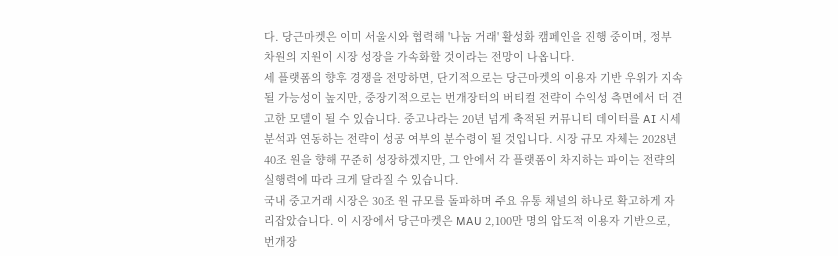다. 당근마켓은 이미 서울시와 협력해 '나눔 거래' 활성화 캠페인을 진행 중이며, 정부 차원의 지원이 시장 성장을 가속화할 것이라는 전망이 나옵니다.
세 플랫폼의 향후 경쟁을 전망하면, 단기적으로는 당근마켓의 이용자 기반 우위가 지속될 가능성이 높지만, 중장기적으로는 번개장터의 버티컬 전략이 수익성 측면에서 더 견고한 모델이 될 수 있습니다. 중고나라는 20년 넘게 축적된 커뮤니티 데이터를 AI 시세 분석과 연동하는 전략이 성공 여부의 분수령이 될 것입니다. 시장 규모 자체는 2028년 40조 원을 향해 꾸준히 성장하겠지만, 그 안에서 각 플랫폼이 차지하는 파이는 전략의 실행력에 따라 크게 달라질 수 있습니다.
국내 중고거래 시장은 30조 원 규모를 돌파하며 주요 유통 채널의 하나로 확고하게 자리잡았습니다. 이 시장에서 당근마켓은 MAU 2,100만 명의 압도적 이용자 기반으로, 번개장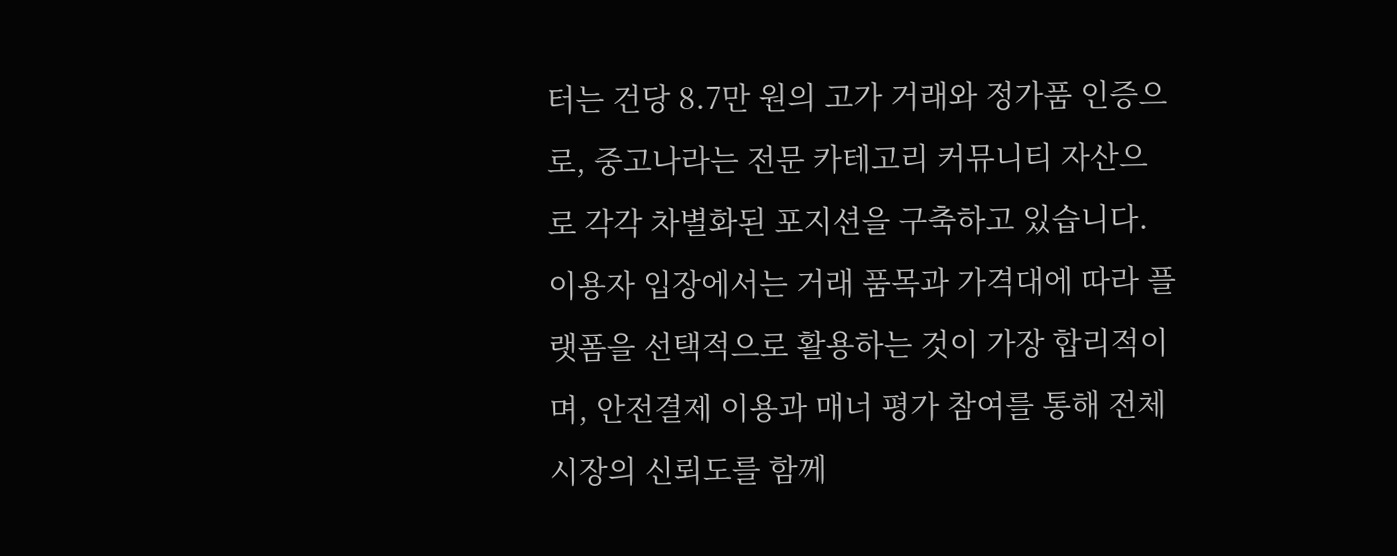터는 건당 8.7만 원의 고가 거래와 정가품 인증으로, 중고나라는 전문 카테고리 커뮤니티 자산으로 각각 차별화된 포지션을 구축하고 있습니다. 이용자 입장에서는 거래 품목과 가격대에 따라 플랫폼을 선택적으로 활용하는 것이 가장 합리적이며, 안전결제 이용과 매너 평가 참여를 통해 전체 시장의 신뢰도를 함께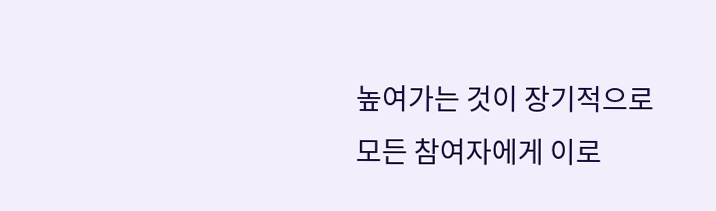높여가는 것이 장기적으로 모든 참여자에게 이로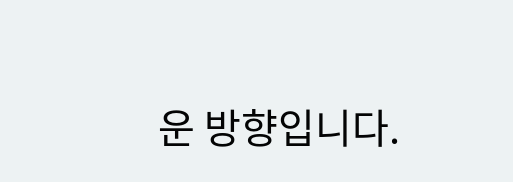운 방향입니다.